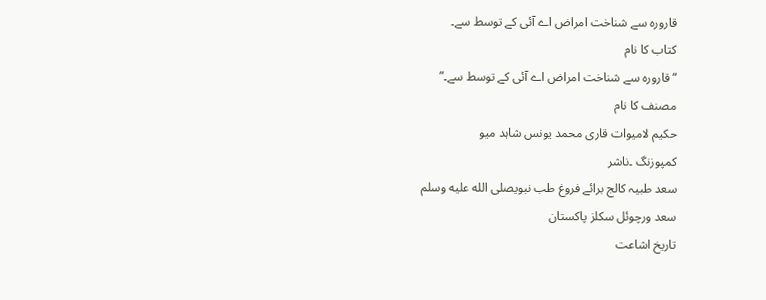قارورہ سے شناخت امراض اے آئی کے توسط سے۔
کتاب کا نام
“قارورہ سے شناخت امراض اے آئی کے توسط سے۔”
مصنف کا نام
حکیم لامیوات قاری محمد یونس شاہد میو
کمپوزنگ ۔ناشر
سعد طبیہ کالج برائے فروغ طب نبویصلى الله عليه وسلم
سعد ورچوئل سکلز پاکستان
تاریخ اشاعت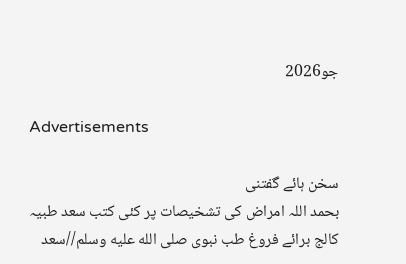جو2026

Advertisements

سخن ہائے گفتنی
بحمد اللہ امراض کی تشخیصات پر کئی کتب سعد طبیہ کالج برائے فروغ طب نبوی صلى الله عليه وسلم//سعد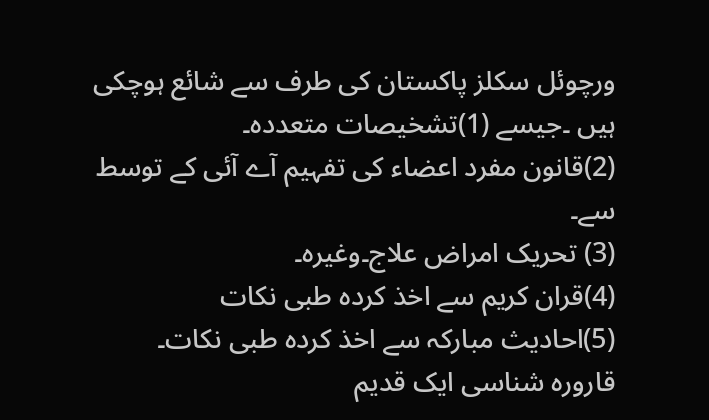ورچوئل سکلز پاکستان کی طرف سے شائع ہوچکی ہیں ۔جیسے (1)تشخیصات متعددہ۔
(2)قانون مفرد اعضاء کی تفہیم آے آئی کے توسط سے۔
(3) تحریک امراض علاج۔وغیرہ۔
(4)قران کریم سے اخذ کردہ طبی نکات
(5)احادیث مبارکہ سے اخذ کردہ طبی نکات۔
قارورہ شناسی ایک قدیم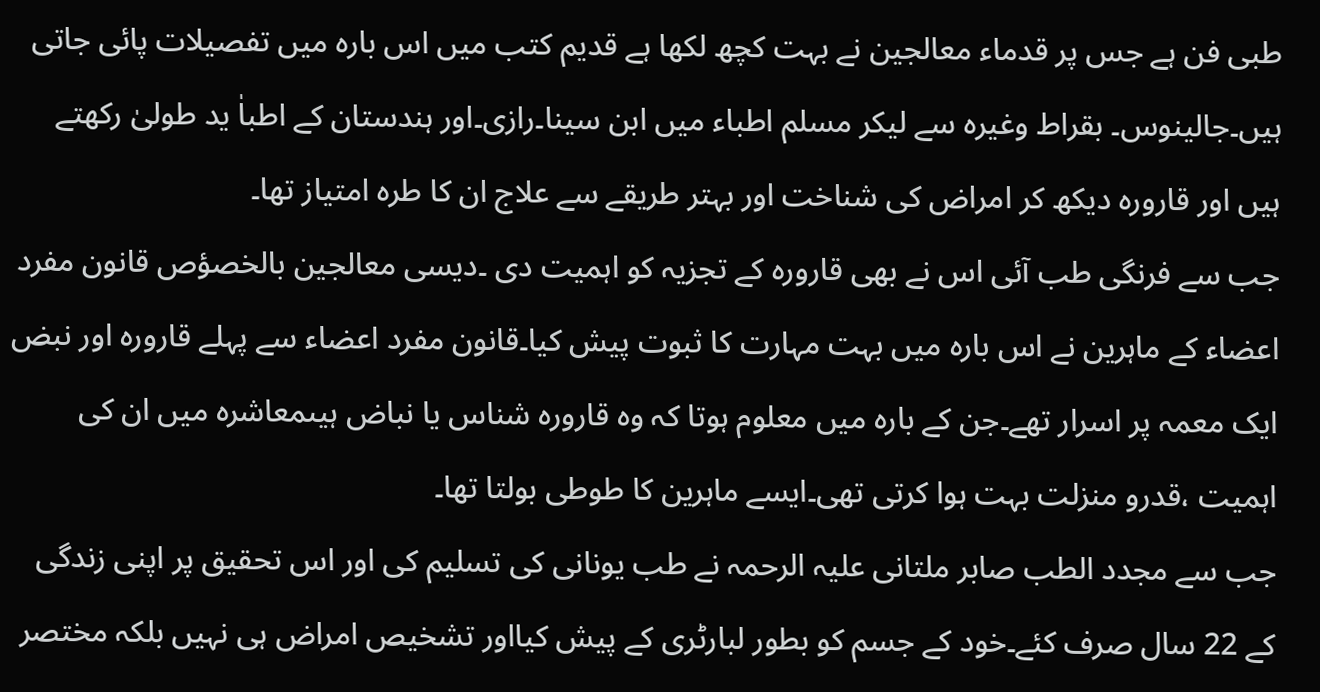طبی فن ہے جس پر قدماء معالجین نے بہت کچھ لکھا ہے قدیم کتب میں اس بارہ میں تفصیلات پائی جاتی ہیں۔جالینوس۔ بقراط وغیرہ سے لیکر مسلم اطباء میں ابن سینا۔رازی۔اور ہندستان کے اطباٰ ید طولیٰ رکھتے ہیں اور قارورہ دیکھ کر امراض کی شناخت اور بہتر طریقے سے علاج ان کا طرہ امتیاز تھا۔
جب سے فرنگی طب آئی اس نے بھی قارورہ کے تجزیہ کو اہمیت دی ۔دیسی معالجین بالخصؤص قانون مفرد اعضاء کے ماہرین نے اس بارہ میں بہت مہارت کا ثبوت پیش کیا۔قانون مفرد اعضاء سے پہلے قارورہ اور نبض ایک معمہ پر اسرار تھے۔جن کے بارہ میں معلوم ہوتا کہ وہ قارورہ شناس یا نباض ہیںمعاشرہ میں ان کی اہمیت ،قدرو منزلت بہت ہوا کرتی تھی۔ایسے ماہرین کا طوطی بولتا تھا۔
جب سے مجدد الطب صابر ملتانی علیہ الرحمہ نے طب یونانی کی تسلیم کی اور اس تحقیق پر اپنی زندگی کے 22 سال صرف کئے۔خود کے جسم کو بطور لبارٹری کے پیش کیااور تشخیص امراض ہی نہیں بلکہ مختصر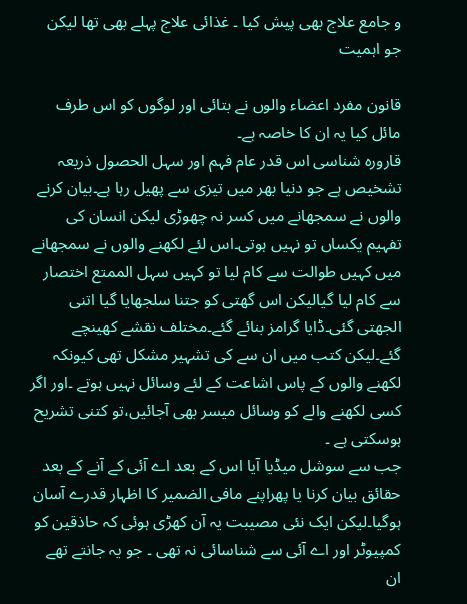و جامع علاج بھی پیش کیا ۔ غذائی علاج پہلے بھی تھا لیکن جو اہمیت

قانون مفرد اعضاء والوں نے بتائی اور لوگوں کو اس طرف مائل کیا یہ ان کا خاصہ ہے۔
قارورہ شناسی اس قدر عام فہم اور سہل الحصول ذریعہ تشخیص ہے جو دنیا بھر میں تیزی سے پھیل رہا ہے۔بیان کرنے والوں نے سمجھانے میں کسر نہ چھوڑی لیکن انسان کی تفہیم یکساں تو نہیں ہوتی۔اس لئے لکھنے والوں نے سمجھانے میں کہیں طوالت سے کام لیا تو کہیں سہل الممتع اختصار سے کام لیا گیالیکن اس گھتی کو جتنا سلجھایا گیا اتنی الجھتی گئی۔ڈایا گرامز بنائے گئے۔مختلف نقشے کھینچے گئے۔لیکن کتب میں ان سے کی تشہیر مشکل تھی کیونکہ لکھنے والوں کے پاس اشاعت کے لئے وسائل نہیں ہوتے ۔اور اگر کسی لکھنے والے کو وسائل میسر بھی آجائیں،تو کتنی تشریح ہوسکتی ہے ۔
جب سے سوشل میڈیا آیا اس کے بعد اے آئی کے آنے کے بعد حقائق بیان کرنا یا پھراپنے مافی الضمیر کا اظہار قدرے آسان ہوگیا۔لیکن ایک نئی مصیبت یہ آن کھڑی ہوئی کہ حاذقین کو کمپیوٹر اور اے آئی سے شناسائی نہ تھی ۔ جو یہ جانتے تھے ان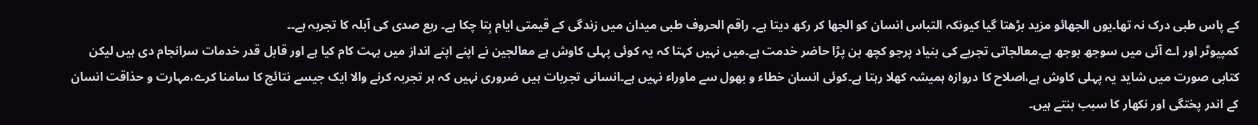کے پاس طبی درک نہ تھا۔یوں الجھائو مزید بڑھتا گیا کیونکہ التباس انسان کو الجھا کر رکھ دیتا ہے۔ راقم الحروف طبی میدان میں زندگی کے قیمتی ایام بِتا چکا ہے۔ ربع صدی کی آبلہ کا تجربہ ہے۔۔
کمپیوٹر اور اے آئی میں سوجھ بوجھ ہے۔معالجاتی تجربے کی بنیاد پرجو کچھ بن پڑا حاضر خدمت ہے۔میں نہیں کہتا کہ یہ کوئی پہلی کاوش ہے معالجین نے اپنے اپنے انداز میں بہت کام کیا ہے اور قابل قدر خدمات سرانجام دی ہیں لیکن کتابی صورت میں شاید یہ پہلی کاوش ہے،اصلاح کا دروازہ ہمیشہ کھلا رہتا ہے۔کوئی انسان خطاء و بھول سے ماوراء نہیں ہے۔انسانی تجربات ہیں ضروری نہیں کہ ہر تجربہ کرنے والا ایک جیسے نتائج کا سامنا کرے،مہارت و حذاقت انسان کے اندر پختگی اور نکھار کا سبب بنتے ہیں۔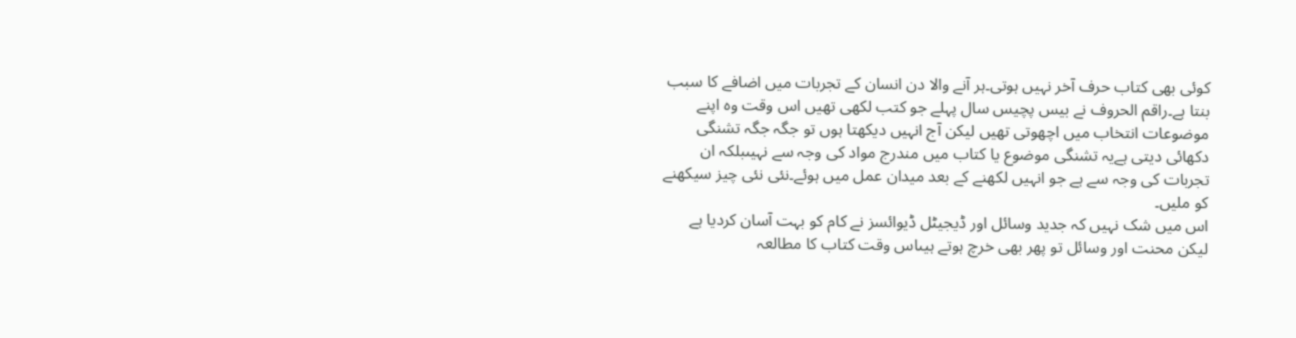کوئی بھی کتاب حرف آخر نہیں ہوتی۔ہر آنے والا دن انسان کے تجربات میں اضافے کا سبب بنتا ہے۔راقم الحروف نے بیس پچیس سال پہلے جو کتب لکھی تھیں اس وقت وہ اپنے موضوعات انتخاب میں اچھوتی تھیں لیکن آج انہیں دیکھتا ہوں تو جگہ جگہ تشنگی دکھائی دیتی ہےیہ تشنگی موضوع یا کتاب میں مندرج مواد کی وجہ سے نہیںبلکہ ان تجربات کی وجہ سے ہے جو انہیں لکھنے کے بعد میدان عمل میں ہوئے۔نئی نئی چیز سیکھنے کو ملیں۔
اس میں شک نہیں کہ جدید وسائل اور ڈیجیٹل ڈیوائسز نے کام کو بہت آسان کردیا ہے لیکن محنت اور وسائل تو پھر بھی خرچ ہوتے ہیںاس وقت کتاب کا مطالعہ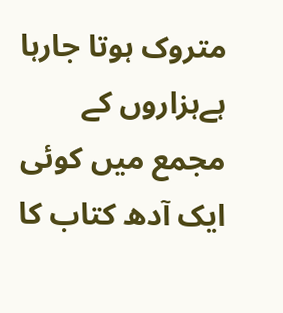متروک ہوتا جارہا ہےہزاروں کے مجمع میں کوئی ایک آدھ کتاب کا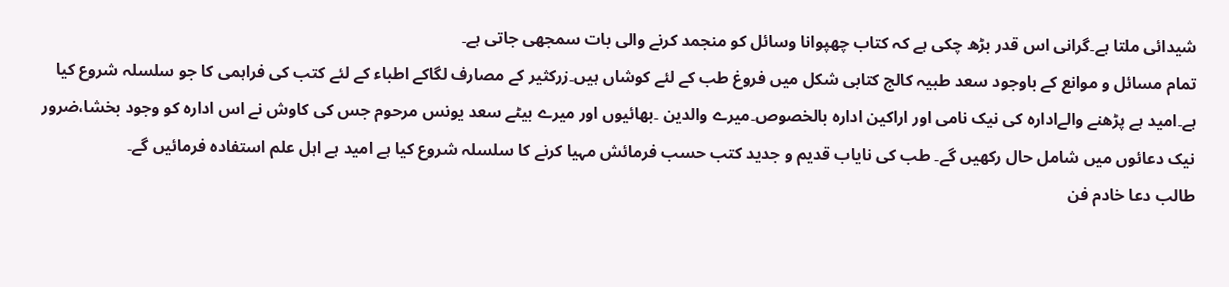شیدائی ملتا ہے۔گرانی اس قدر بڑھ چکی ہے کہ کتاب چھپوانا وسائل کو منجمد کرنے والی بات سمجھی جاتی ہے۔
تمام مسائل و موانع کے باوجود سعد طبیہ کالج کتابی شکل میں فروغ طب کے لئے کوشاں ہیں۔زرکثیر کے مصارف لگاکے اطباء کے لئے کتب کی فراہمی کا جو سلسلہ شروع کیا ہے۔امید ہے پڑھنے والےادارہ کی نیک نامی اور اراکین ادارہ بالخصوص۔میرے والدین ۔بھائیوں اور میرے بیٹے سعد یونس مرحوم جس کی کاوش نے اس ادارہ کو وجود بخشا،ضرور نیک دعائوں میں شامل حال رکھیں گے۔ طب کی نایاب قدیم و جدید کتب حسب فرمائش مہیا کرنے کا سلسلہ شروع کیا ہے امید ہے اہل علم استفادہ فرمائیں گے۔
طالب دعا خادم فن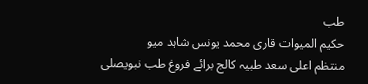طب
حکیم المیوات قاری محمد یونس شاہد میو
منتظم اعلی سعد طبیہ کالج برائے فروغ طب نبویصلى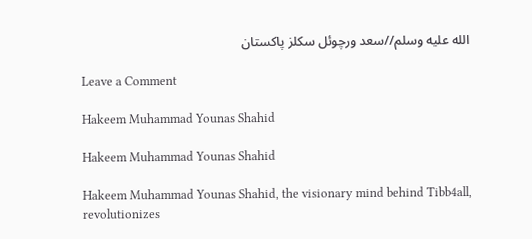الله عليه وسلم//سعد ورچوئل سکلز پاکستان

Leave a Comment

Hakeem Muhammad Younas Shahid

Hakeem Muhammad Younas Shahid

Hakeem Muhammad Younas Shahid, the visionary mind behind Tibb4all, revolutionizes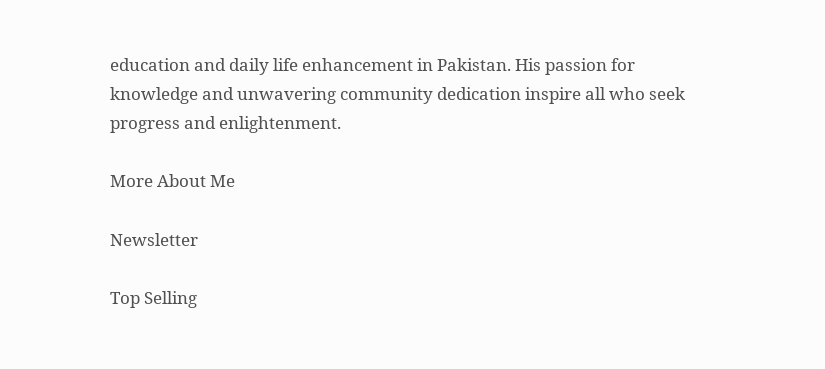education and daily life enhancement in Pakistan. His passion for knowledge and unwavering community dedication inspire all who seek progress and enlightenment.

More About Me

Newsletter

Top Selling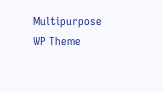Multipurpose WP Theme